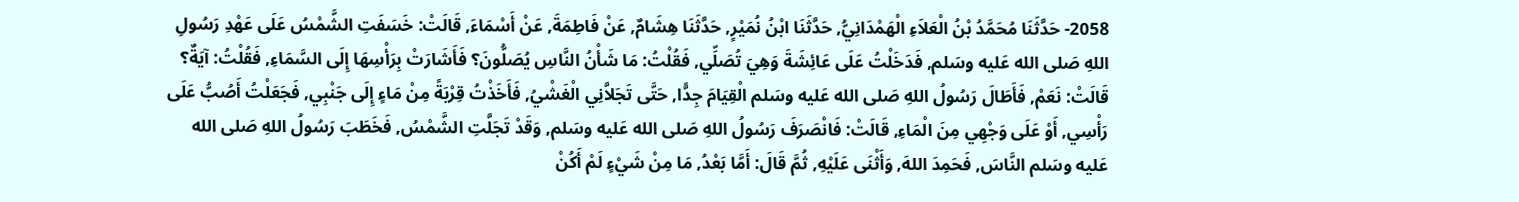2058- حَدَّثَنَا مُحَمَّدُ بْنُ الْعَلاَءِ الْهَمْدَانِيُّ, حَدَّثَنَا ابْنُ نُمَيْرٍ, حَدَّثَنَا هِشَامٌ, عَنْ فَاطِمَةَ, عَنْ أَسْمَاءَ, قَالَتْ: خَسَفَتِ الشَّمْسُ عَلَى عَهْدِ رَسُولِ اللهِ صَلى الله عَليه وسَلم, فَدَخَلْتُ عَلَى عَائِشَةَ وَهِيَ تُصَلِّي, فَقُلْتُ: مَا شَأْنُ النَّاسِ يُصَلُّونَ؟ فَأَشَارَتْ بِرَأْسِهَا إِلَى السَّمَاءِ, فَقُلْتُ: آيَةٌ؟ قَالَتْ: نَعَمْ, فَأَطَالَ رَسُولُ اللهِ صَلى الله عَليه وسَلم الْقِيَامَ جِدًّا, حَتَّى تَجَلاَّنِي الْغَشْيُ, فَأَخَذْتُ قِرْبَةً مِنْ مَاءٍ إِلَى جَنْبِي, فَجَعَلْتُ أَصُبُّ عَلَى رَأْسِي, أَوْ عَلَى وَجْهِي مِنَ الْمَاءِ, قَالَتْ: فَانْصَرَفَ رَسُولُ اللهِ صَلى الله عَليه وسَلم, وَقَدْ تَجَلَّتِ الشَّمْسُ, فَخَطَبَ رَسُولُ اللهِ صَلى الله عَليه وسَلم النَّاسَ, فَحَمِدَ اللهَ, وَأَثْنَى عَلَيْهِ, ثُمَّ قَالَ: أَمَّا بَعْدُ, مَا مِنْ شَيْءٍ لَمْ أَكُنْ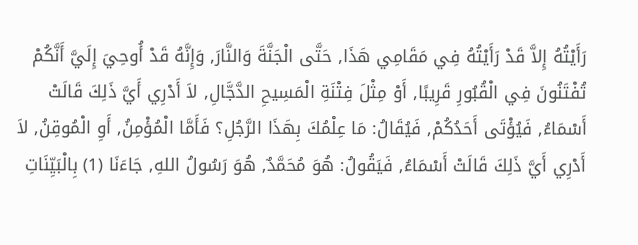رَأَيْتُهُ إِلاَّ قَدْ رَأَيْتُهُ فِي مَقَامِي هَذَا, حَتَّى الْجَنَّةَ وَالنَّارَ, وَإِنَّهُ قَدْ أُوحِيَ إِلَيَّ أَنَّكُمْ تُفْتَنُونَ فِي الْقُبُورِ قَرِيبًا, أَوْ مِثْلَ فِتْنَةِ الْمَسِيحِ الدَّجَّالِ, لاَ أَدْرِي أَيَّ ذَلِكَ قَالَتْ أَسْمَاءُ, فَيُؤْتَى أَحَدُكُمْ, فَيُقَالُ: مَا عِلْمُكَ بِهَذَا الرَّجُلِ؟ فَأَمَّا الْمُؤْمِنُ, أَوِ الْمُوقِنُ, لاَ أَدْرِي أَيَّ ذَلِكَ قَالَتْ أَسْمَاءُ, فَيَقُولُ: هُوَ مُحَمَّدٌ, هُوَ رَسُولُ اللهِ, جَاءَنَا (1) بِالْبَيِّنَاتِ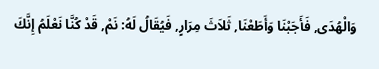وَالْهُدَى, فَأَجَبْنَا وَأَطَعْنَا, ثَلاَثَ مِرَارٍ, فَيُقَالُ لَهُ: نَمْ, قَدْ كُنَّا نَعْلَمُ إِنَّكَ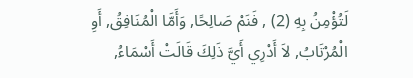لَتُؤْمِنُ بِهِ (2) , فَنَمْ صَالِحًا, وَأَمَّا الْمُنَافِقُ, أَوِ الْمُرْتَابُ, لاَ أَدْرِي أَيَّ ذَلِكَ قَالَتْ أَسْمَاءُ,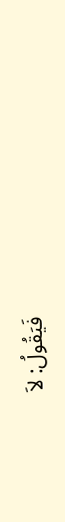فَيَقُولُ: لاَ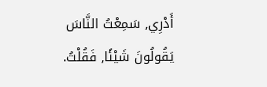أَدْرِي, سَمِعْتُ النَّاسَ يَقُولُونَ شَيْئًا, فَقُلْتُ.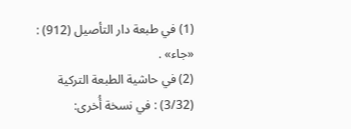(1) في طبعة دار التأصيل (912) : «جاء» .
(2) في حاشية الطبعة التركية (3/32) : في نسخة أُخرى: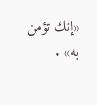«إنك تؤمن به» .